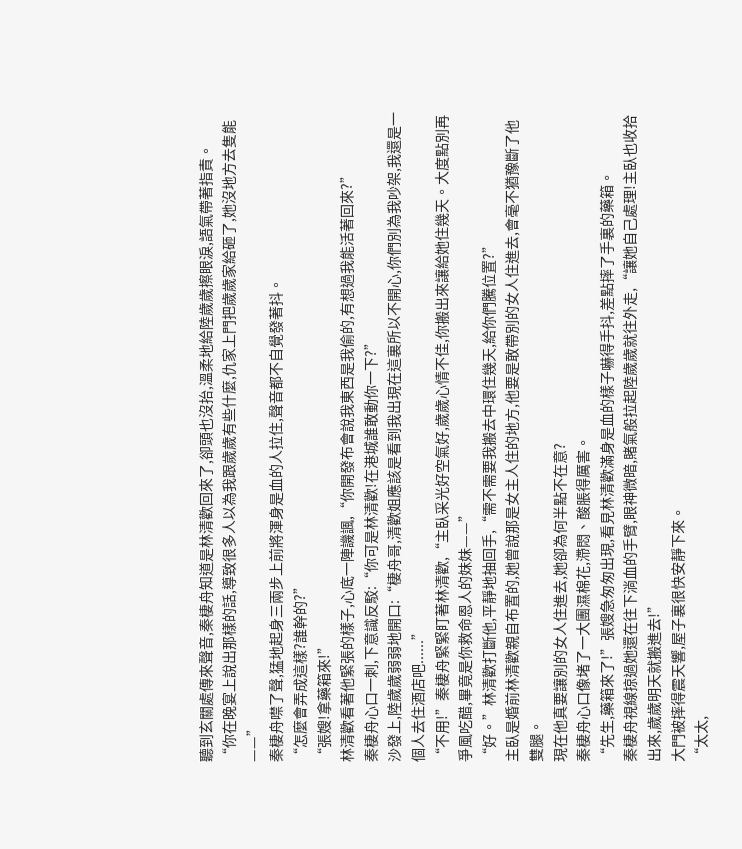聽到玄關處傳來聲音,秦棲舟知道是林清歡回來了,卻頭也沒抬,溫柔地給陸歲歲擦眼淚,語氣帶著指責。
“你在晚宴上說出那樣的話,導致很多人以為我跟歲歲有些什麼,仇家上門把歲歲家給砸了,她沒地方去隻能——”
秦棲舟噤了聲,猛地起身三兩步上前將渾身是血的人拉住,聲音都不自覺發著抖。
“怎麼會弄成這樣?誰幹的?”
“張嫂!拿藥箱來!”
林清歡看著他緊張的樣子,心底一陣譏諷,“你開發布會說我東西是我偷的,有想過我能活著回來?”
秦棲舟心口一刺,下意識反駁:“你可是林清歡!在港城誰敢動你一下?”
沙發上,陸歲歲弱弱地開口:“棲舟哥,清歡姐應該是看到我出現在這裏所以不開心,你們別為我吵架,我還是一個人去住酒店吧......”
“不用!”秦棲舟緊緊盯著林清歡,“主臥采光好空氣好,歲歲心情不佳,你搬出來讓給她住幾天。大度點別再爭風吃醋,畢竟是你救命恩人的妹妹——”
“好。”林清歡打斷他,平靜地抽回手,“需不需要我搬去中環住幾天,給你們騰位置?”
主臥是婚前林清歡親自布置的,她曾說那是女主人住的地方,他要是敢帶別的女人住進去,會毫不猶豫斷了他雙腿。
現在他真要讓別的女人住進去,她卻為何半點不在意?
秦棲舟心口像堵了一大團濕棉花,滯悶、酸脹得厲害。
“先生,藥箱來了!”張嫂急匆匆出現,看見林清歡滿身是血的樣子嚇得手抖,差點摔了手裏的藥箱。
秦棲舟視線掠過她還在往下淌血的手臂,眼神微暗,賭氣般拉起陸歲歲就往外走,“讓她自己處理!主臥也收拾出來,歲歲明天就搬進去!”
大門被摔得震天響,屋子裏很快安靜下來。
“太太,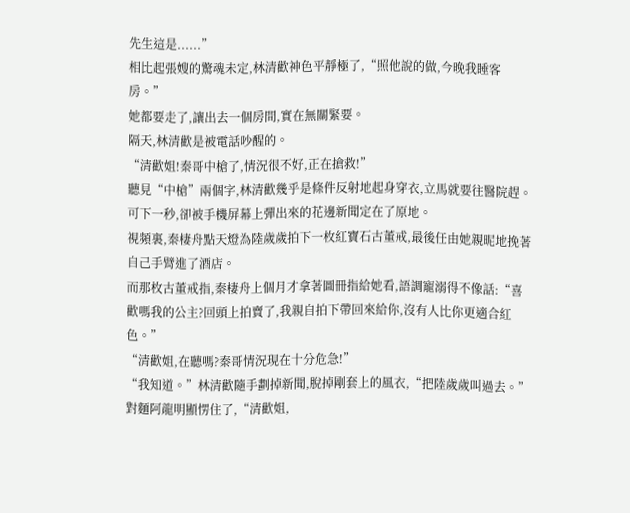先生這是......”
相比起張嫂的驚魂未定,林清歡神色平靜極了,“照他說的做,今晚我睡客房。”
她都要走了,讓出去一個房間,實在無關緊要。
隔天,林清歡是被電話吵醒的。
“清歡姐!秦哥中槍了,情況很不好,正在搶救!”
聽見“中槍”兩個字,林清歡幾乎是條件反射地起身穿衣,立馬就要往醫院趕。
可下一秒,卻被手機屏幕上彈出來的花邊新聞定在了原地。
視頻裏,秦棲舟點天燈為陸歲歲拍下一枚紅寶石古董戒,最後任由她親昵地挽著自己手臂進了酒店。
而那枚古董戒指,秦棲舟上個月才拿著圖冊指給她看,語調寵溺得不像話:“喜歡嗎我的公主?回頭上拍賣了,我親自拍下帶回來給你,沒有人比你更適合紅色。”
“清歡姐,在聽嗎?秦哥情況現在十分危急!”
“我知道。”林清歡隨手劃掉新聞,脫掉剛套上的風衣,“把陸歲歲叫過去。”
對麵阿龍明顯愣住了,“清歡姐,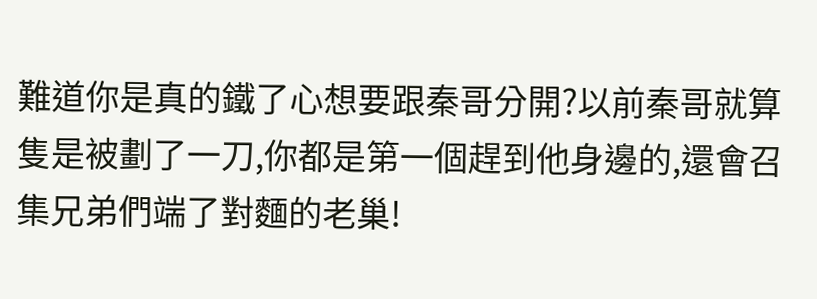難道你是真的鐵了心想要跟秦哥分開?以前秦哥就算隻是被劃了一刀,你都是第一個趕到他身邊的,還會召集兄弟們端了對麵的老巢!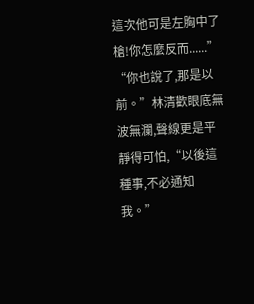這次他可是左胸中了槍!你怎麼反而......”
“你也說了,那是以前。”林清歡眼底無波無瀾,聲線更是平靜得可怕,“以後這種事,不必通知我。”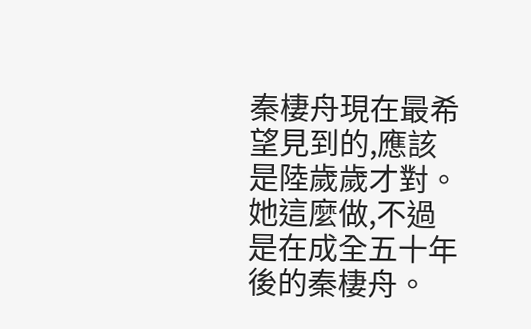秦棲舟現在最希望見到的,應該是陸歲歲才對。
她這麼做,不過是在成全五十年後的秦棲舟。